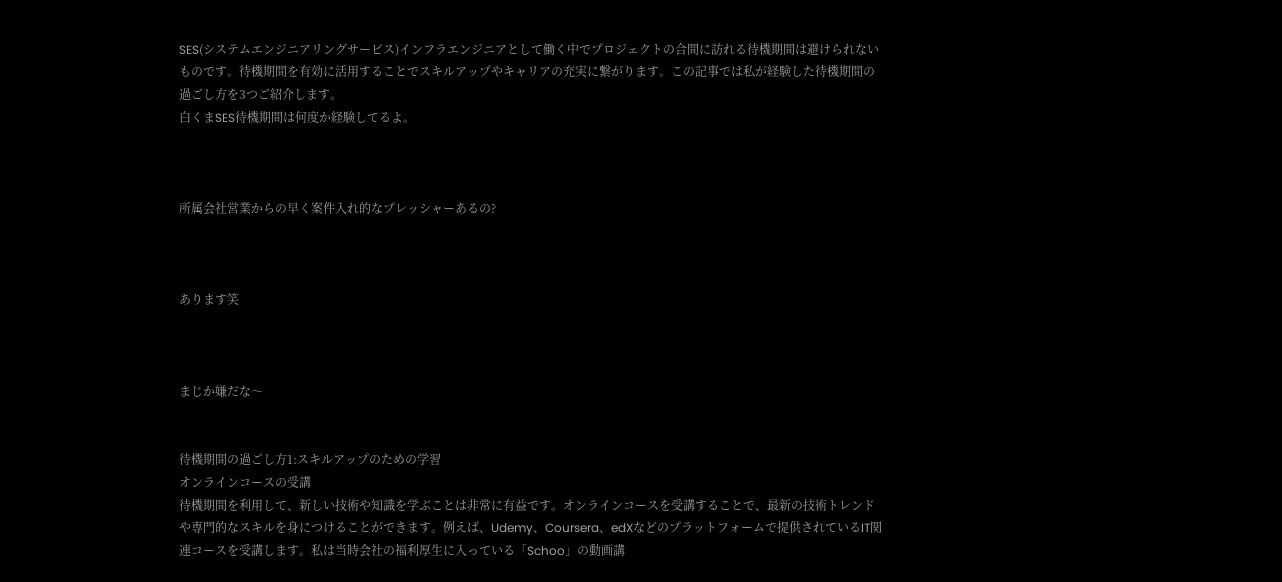SES(システムエンジニアリングサービス)インフラエンジニアとして働く中でプロジェクトの合間に訪れる待機期間は避けられないものです。待機期間を有効に活用することでスキルアップやキャリアの充実に繋がります。この記事では私が経験した待機期間の過ごし方を3つご紹介します。
白くまSES待機期間は何度か経験してるよ。



所属会社営業からの早く案件入れ的なプレッシャーあるの?



あります笑



まじか嫌だな〜


待機期間の過ごし方1:スキルアップのための学習
オンラインコースの受講
待機期間を利用して、新しい技術や知識を学ぶことは非常に有益です。オンラインコースを受講することで、最新の技術トレンドや専門的なスキルを身につけることができます。例えば、Udemy、Coursera、edXなどのプラットフォームで提供されているIT関連コースを受講します。私は当時会社の福利厚生に入っている「Schoo」の動画講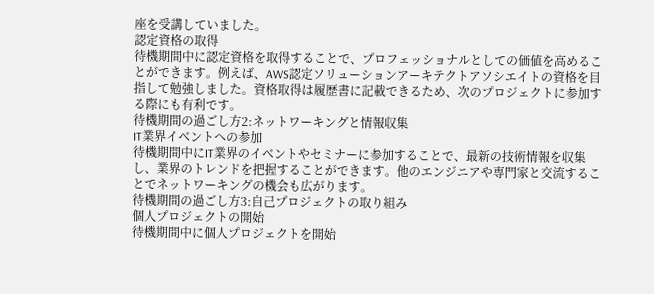座を受講していました。
認定資格の取得
待機期間中に認定資格を取得することで、プロフェッショナルとしての価値を高めることができます。例えば、AWS認定ソリューションアーキテクトアソシエイトの資格を目指して勉強しました。資格取得は履歴書に記載できるため、次のプロジェクトに参加する際にも有利です。
待機期間の過ごし方2:ネットワーキングと情報収集
IT業界イベントへの参加
待機期間中にIT業界のイベントやセミナーに参加することで、最新の技術情報を収集し、業界のトレンドを把握することができます。他のエンジニアや専門家と交流することでネットワーキングの機会も広がります。
待機期間の過ごし方3:自己プロジェクトの取り組み
個人プロジェクトの開始
待機期間中に個人プロジェクトを開始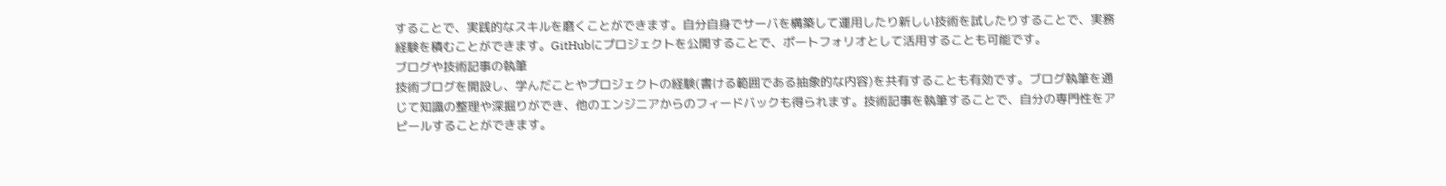することで、実践的なスキルを磨くことができます。自分自身でサーバを構築して運用したり新しい技術を試したりすることで、実務経験を積むことができます。GitHubにプロジェクトを公開することで、ポートフォリオとして活用することも可能です。
ブログや技術記事の執筆
技術ブログを開設し、学んだことやプロジェクトの経験(書ける範囲である抽象的な内容)を共有することも有効です。ブログ執筆を通じて知識の整理や深掘りができ、他のエンジニアからのフィードバックも得られます。技術記事を執筆することで、自分の専門性をアピールすることができます。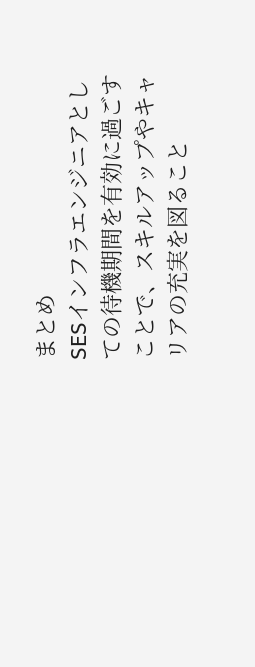まとめ
SESインフラエンジニアとしての待機期間を有効に過ごすことで、スキルアップやキャリアの充実を図ること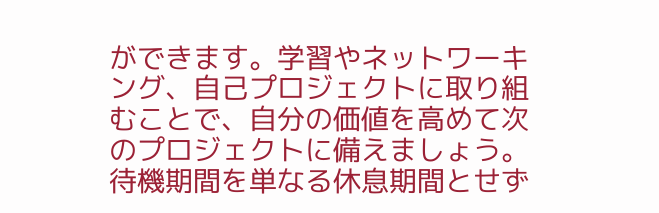ができます。学習やネットワーキング、自己プロジェクトに取り組むことで、自分の価値を高めて次のプロジェクトに備えましょう。待機期間を単なる休息期間とせず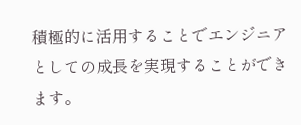積極的に活用することでエンジニアとしての成長を実現することができます。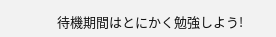待機期間はとにかく勉強しよう!